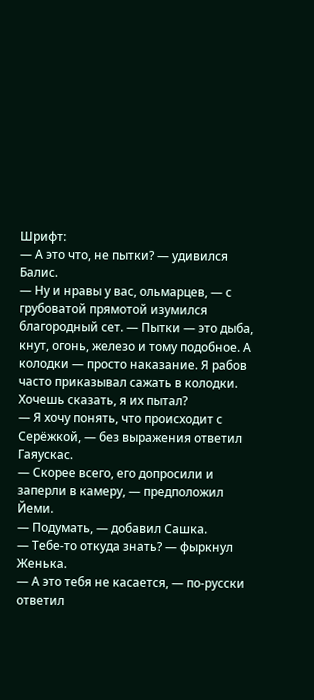Шрифт:
— А это что, не пытки? — удивился Балис.
— Ну и нравы у вас, ольмарцев, — с грубоватой прямотой изумился благородный сет. — Пытки — это дыба, кнут, огонь, железо и тому подобное. А колодки — просто наказание. Я рабов часто приказывал сажать в колодки. Хочешь сказать, я их пытал?
— Я хочу понять, что происходит с Серёжкой, — без выражения ответил Гаяускас.
— Скорее всего, его допросили и заперли в камеру, — предположил Йеми.
— Подумать, — добавил Сашка.
— Тебе-то откуда знать? — фыркнул Женька.
— А это тебя не касается, — по-русски ответил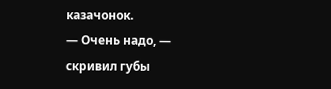казачонок.
— Очень надо, — скривил губы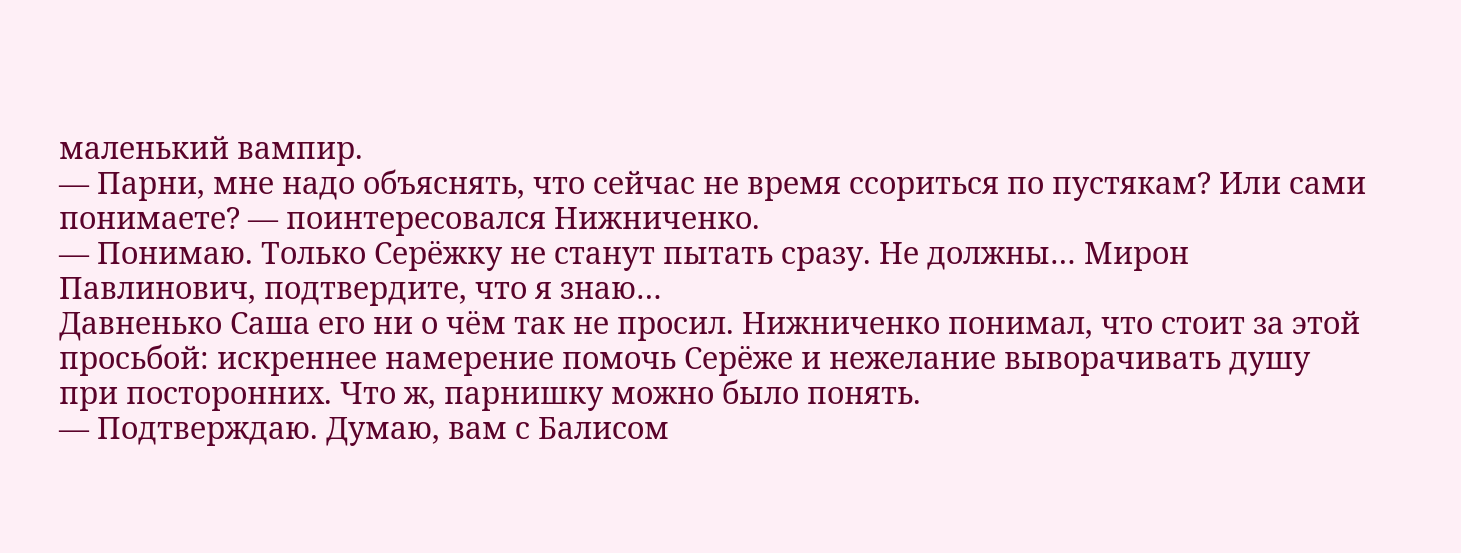маленький вампир.
— Парни, мне надо объяснять, что сейчас не время ссориться по пустякам? Или сами понимаете? — поинтересовался Нижниченко.
— Понимаю. Только Серёжку не станут пытать сразу. Не должны… Мирон Павлинович, подтвердите, что я знаю…
Давненько Саша его ни о чём так не просил. Нижниченко понимал, что стоит за этой просьбой: искреннее намерение помочь Серёже и нежелание выворачивать душу при посторонних. Что ж, парнишку можно было понять.
— Подтверждаю. Думаю, вам с Балисом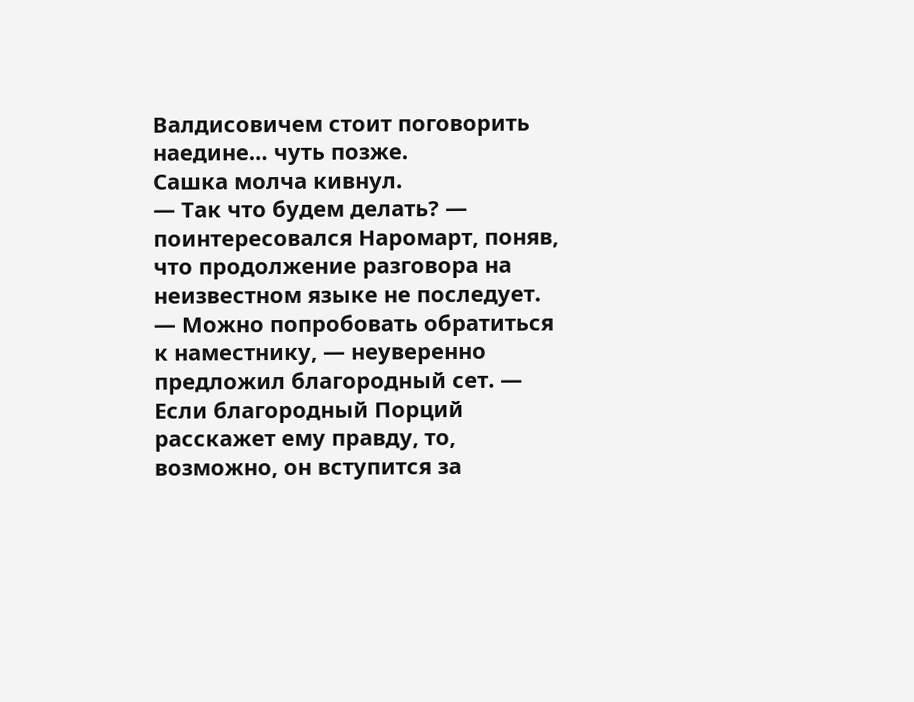Валдисовичем стоит поговорить наедине… чуть позже.
Сашка молча кивнул.
— Так что будем делать? — поинтересовался Наромарт, поняв, что продолжение разговора на неизвестном языке не последует.
— Можно попробовать обратиться к наместнику, — неуверенно предложил благородный сет. — Если благородный Порций расскажет ему правду, то, возможно, он вступится за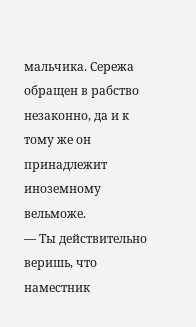мальчика. Сережа обращен в рабство незаконно, да и к тому же он принадлежит иноземному вельможе.
— Ты действительно веришь, что наместник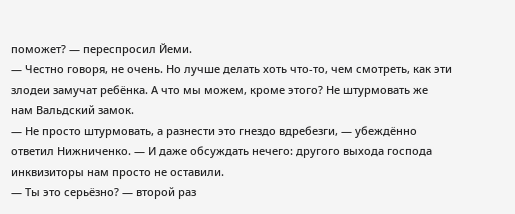поможет? — переспросил Йеми.
— Честно говоря, не очень. Но лучше делать хоть что-то, чем смотреть, как эти злодеи замучат ребёнка. А что мы можем, кроме этого? Не штурмовать же нам Вальдский замок.
— Не просто штурмовать, а разнести это гнездо вдребезги, — убеждённо ответил Нижниченко. — И даже обсуждать нечего: другого выхода господа инквизиторы нам просто не оставили.
— Ты это серьёзно? — второй раз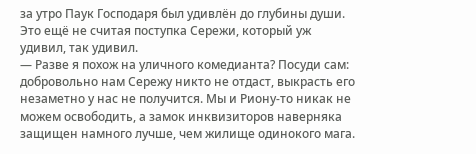за утро Паук Господаря был удивлён до глубины души. Это ещё не считая поступка Сережи, который уж удивил, так удивил.
— Разве я похож на уличного комедианта? Посуди сам: добровольно нам Сережу никто не отдаст, выкрасть его незаметно у нас не получится. Мы и Риону-то никак не можем освободить, а замок инквизиторов наверняка защищен намного лучше, чем жилище одинокого мага.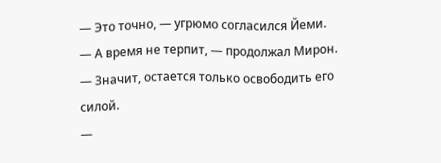— Это точно, — угрюмо согласился Йеми.
— А время не терпит, — продолжал Мирон. — Значит, остается только освободить его силой.
—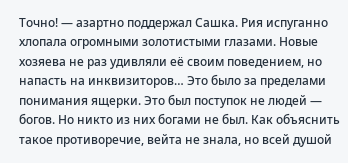Точно! — азартно поддержал Сашка. Рия испуганно хлопала огромными золотистыми глазами. Новые хозяева не раз удивляли её своим поведением, но напасть на инквизиторов… Это было за пределами понимания ящерки. Это был поступок не людей — богов. Но никто из них богами не был. Как объяснить такое противоречие, вейта не знала, но всей душой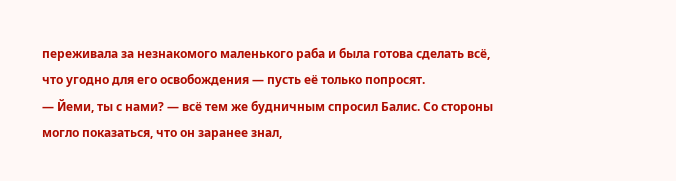переживала за незнакомого маленького раба и была готова сделать всё, что угодно для его освобождения — пусть её только попросят.
— Йеми, ты с нами? — всё тем же будничным спросил Балис. Со стороны могло показаться, что он заранее знал,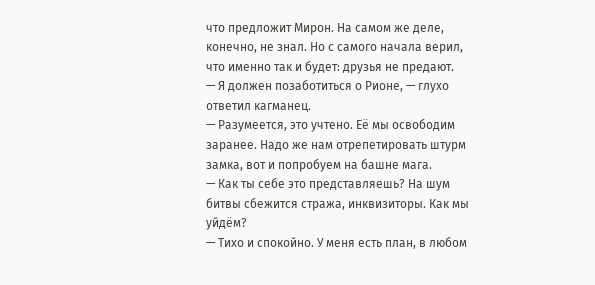что предложит Мирон. На самом же деле, конечно, не знал. Но с самого начала верил, что именно так и будет: друзья не предают.
— Я должен позаботиться о Рионе, — глухо ответил кагманец.
— Разумеется, это учтено. Её мы освободим заранее. Надо же нам отрепетировать штурм замка, вот и попробуем на башне мага.
— Как ты себе это представляешь? На шум битвы сбежится стража, инквизиторы. Как мы уйдём?
— Тихо и спокойно. У меня есть план, в любом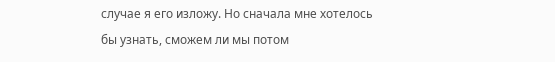случае я его изложу. Но сначала мне хотелось бы узнать, сможем ли мы потом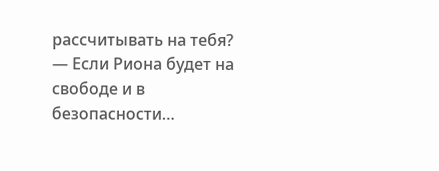рассчитывать на тебя?
— Если Риона будет на свободе и в безопасности…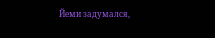Йеми задумался,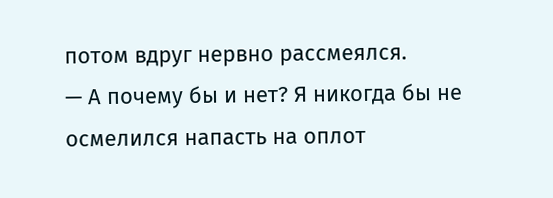потом вдруг нервно рассмеялся.
— А почему бы и нет? Я никогда бы не осмелился напасть на оплот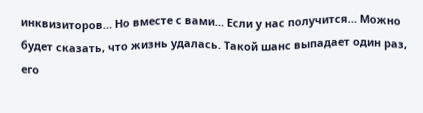инквизиторов… Но вместе с вами… Если у нас получится… Можно будет сказать, что жизнь удалась. Такой шанс выпадает один раз, его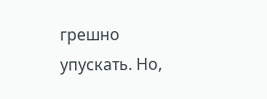грешно упускать. Но,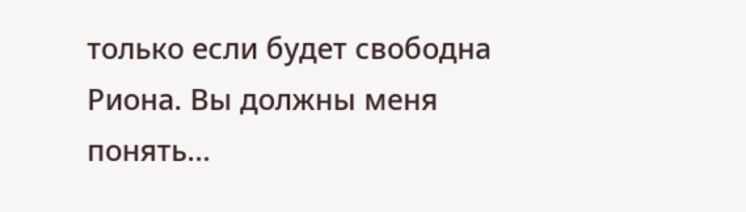только если будет свободна Риона. Вы должны меня понять…